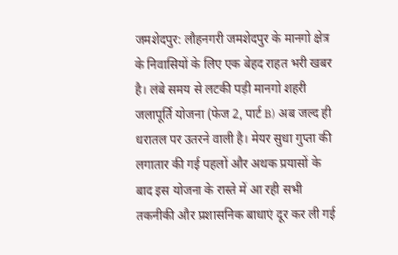जमशेदपुर: लौहनगरी जमशेदपुर के मानगो क्षेत्र के निवासियों के लिए एक बेहद राहत भरी खबर है। लंबे समय से लटकी पड़ी मानगो शहरी जलापूर्ति योजना (फेज 2, पार्ट B) अब जल्द ही धरातल पर उतरने वाली है। मेयर सुधा गुप्ता की लगातार की गई पहलों और अथक प्रयासों के बाद इस योजना के रास्ते में आ रही सभी तकनीकी और प्रशासनिक बाधाएं दूर कर ली गई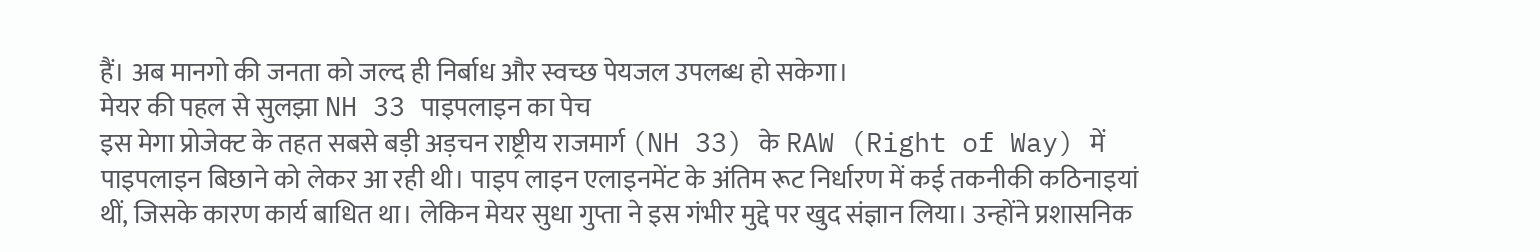हैं। अब मानगो की जनता को जल्द ही निर्बाध और स्वच्छ पेयजल उपलब्ध हो सकेगा।
मेयर की पहल से सुलझा NH 33 पाइपलाइन का पेच
इस मेगा प्रोजेक्ट के तहत सबसे बड़ी अड़चन राष्ट्रीय राजमार्ग (NH 33) के RAW (Right of Way) में पाइपलाइन बिछाने को लेकर आ रही थी। पाइप लाइन एलाइनमेंट के अंतिम रूट निर्धारण में कई तकनीकी कठिनाइयां थीं, जिसके कारण कार्य बाधित था। लेकिन मेयर सुधा गुप्ता ने इस गंभीर मुद्दे पर खुद संज्ञान लिया। उन्होंने प्रशासनिक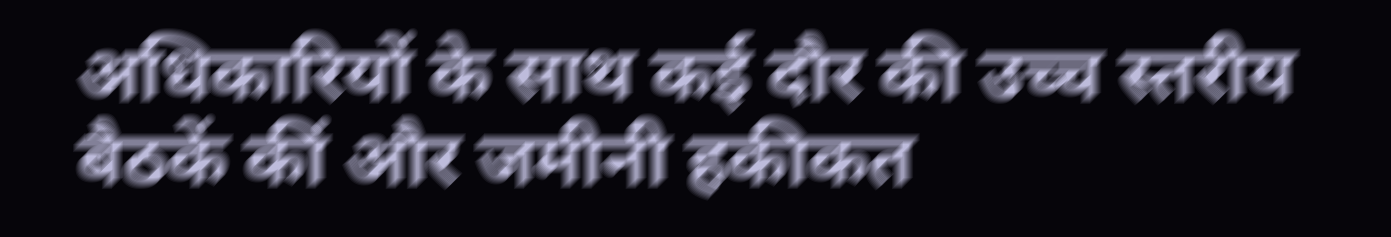अधिकारियों के साथ कई दौर की उच्च स्तरीय बैठकें कीं और जमीनी हकीकत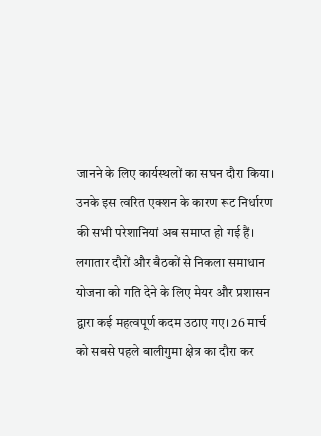जानने के लिए कार्यस्थलों का सघन दौरा किया। उनके इस त्वरित एक्शन के कारण रूट निर्धारण की सभी परेशानियां अब समाप्त हो गई हैं।
लगातार दौरों और बैठकों से निकला समाधान
योजना को गति देने के लिए मेयर और प्रशासन द्वारा कई महत्वपूर्ण कदम उठाए गए। 26 मार्च को सबसे पहले बालीगुमा क्षेत्र का दौरा कर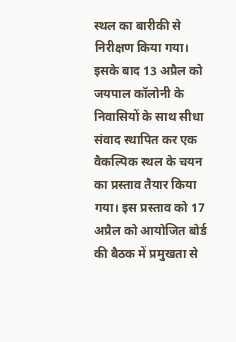स्थल का बारीकी से निरीक्षण किया गया। इसके बाद 13 अप्रैल को जयपाल कॉलोनी के निवासियों के साथ सीधा संवाद स्थापित कर एक वैकल्पिक स्थल के चयन का प्रस्ताव तैयार किया गया। इस प्रस्ताव को 17 अप्रैल को आयोजित बोर्ड की बैठक में प्रमुखता से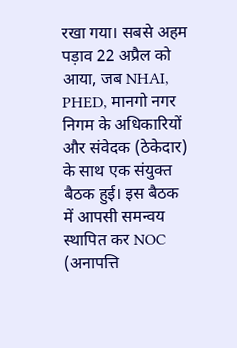रखा गया। सबसे अहम पड़ाव 22 अप्रैल को आया, जब NHAI, PHED, मानगो नगर निगम के अधिकारियों और संवेदक (ठेकेदार) के साथ एक संयुक्त बैठक हुई। इस बैठक में आपसी समन्वय स्थापित कर NOC (अनापत्ति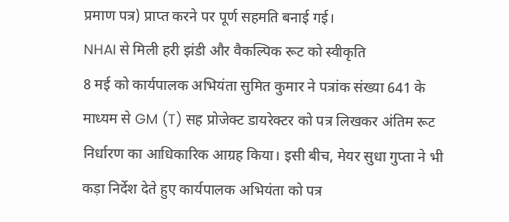प्रमाण पत्र) प्राप्त करने पर पूर्ण सहमति बनाई गई।
NHAI से मिली हरी झंडी और वैकल्पिक रूट को स्वीकृति
8 मई को कार्यपालक अभियंता सुमित कुमार ने पत्रांक संख्या 641 के माध्यम से GM (T) सह प्रोजेक्ट डायरेक्टर को पत्र लिखकर अंतिम रूट निर्धारण का आधिकारिक आग्रह किया। इसी बीच, मेयर सुधा गुप्ता ने भी कड़ा निर्देश देते हुए कार्यपालक अभियंता को पत्र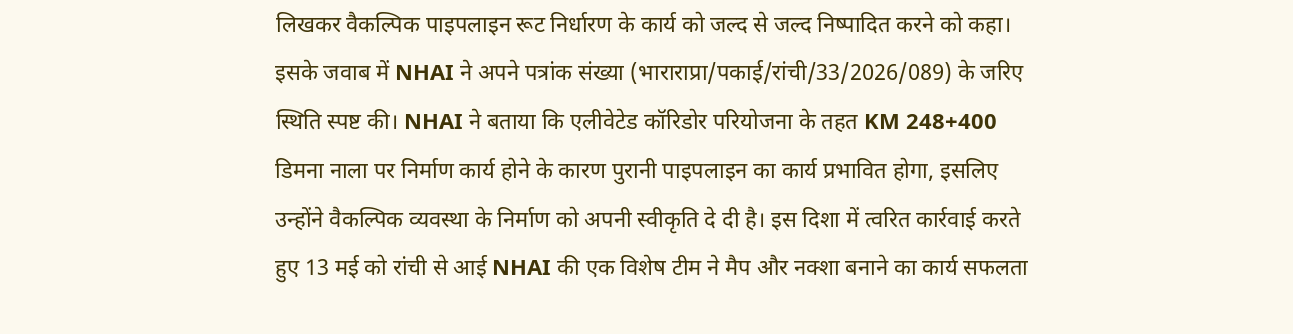लिखकर वैकल्पिक पाइपलाइन रूट निर्धारण के कार्य को जल्द से जल्द निष्पादित करने को कहा।
इसके जवाब में NHAI ने अपने पत्रांक संख्या (भाराराप्रा/पकाई/रांची/33/2026/089) के जरिए स्थिति स्पष्ट की। NHAI ने बताया कि एलीवेटेड कॉरिडोर परियोजना के तहत KM 248+400 डिमना नाला पर निर्माण कार्य होने के कारण पुरानी पाइपलाइन का कार्य प्रभावित होगा, इसलिए उन्होंने वैकल्पिक व्यवस्था के निर्माण को अपनी स्वीकृति दे दी है। इस दिशा में त्वरित कार्रवाई करते हुए 13 मई को रांची से आई NHAI की एक विशेष टीम ने मैप और नक्शा बनाने का कार्य सफलता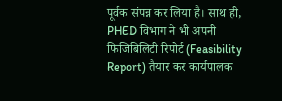पूर्वक संपन्न कर लिया है। साथ ही, PHED विभाग ने भी अपनी फिजिबिलिटी रिपोर्ट (Feasibility Report) तैयार कर कार्यपालक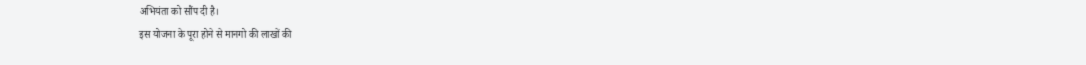अभियंता को सौंप दी है।
इस योजना के पूरा होने से मानगो की लाखों की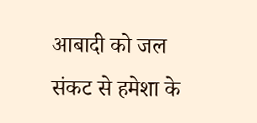आबादी को जल संकट से हमेशा के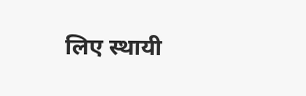लिए स्थायी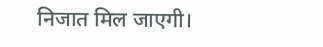निजात मिल जाएगी।